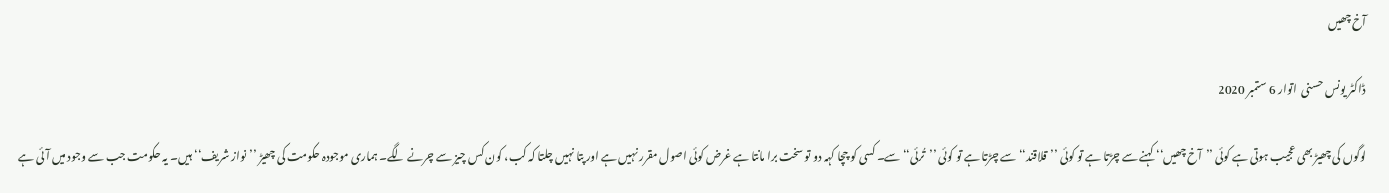آخ چھیں

ڈاکٹر یونس حسنی  اتوار 6 ستمبر 2020

لوگوں کی چھیڑ بھی عجیب ہوتی ہے کوئی ’’آخ چھیں‘‘ کہنے سے چڑتا ہے تو کوئی ’’قلاقند‘‘ سے چڑتا ہے تو کوئی ’’تُرئی‘‘ سے۔ کسی کو چچا کہہ دو تو سخت برا مانتا ہے غرض کوئی اصول مقرر نہیں ہے اور پتا نہیں چلتا کہ کب، کون کس چیز سے چرنے لگے۔ ہماری موجودہ حکومت کی چھیڑ ’’نواز شریف‘‘ ہیں۔ یہ حکومت جب سے وجود میں آئی ہے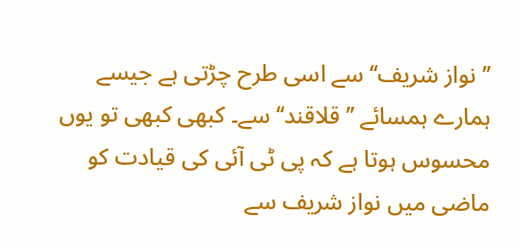’’نواز شریف‘‘ سے اسی طرح چڑتی ہے جیسے ہمارے ہمسائے ’’قلاقند‘‘ سے۔ کبھی کبھی تو یوں محسوس ہوتا ہے کہ پی ٹی آئی کی قیادت کو ماضی میں نواز شریف سے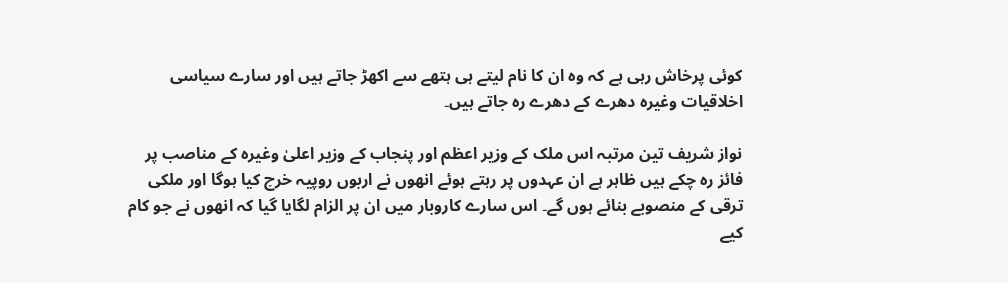کوئی پرخاش رہی ہے کہ وہ ان کا نام لیتے ہی ہتھے سے اکھڑ جاتے ہیں اور سارے سیاسی اخلاقیات وغیرہ دھرے کے دھرے رہ جاتے ہیں۔

نواز شریف تین مرتبہ اس ملک کے وزیر اعظم اور پنجاب کے وزیر اعلیٰ وغیرہ کے مناصب پر فائز رہ چکے ہیں ظاہر ہے ان عہدوں پر رہتے ہوئے انھوں نے اربوں روپیہ خرچ کیا ہوگا اور ملکی ترقی کے منصوبے بنائے ہوں گے۔ اس سارے کاروبار میں ان پر الزام لگایا گیا کہ انھوں نے جو کام کیے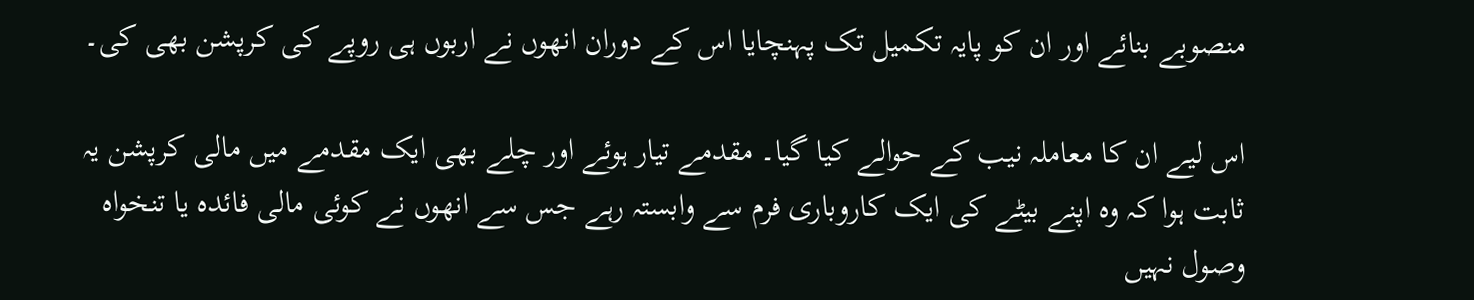منصوبے بنائے اور ان کو پایہ تکمیل تک پہنچایا اس کے دوران انھوں نے اربوں ہی روپے کی کرپشن بھی کی۔

اس لیے ان کا معاملہ نیب کے حوالے کیا گیا۔ مقدمے تیار ہوئے اور چلے بھی ایک مقدمے میں مالی کرپشن یہ ثابت ہوا کہ وہ اپنے بیٹے کی ایک کاروباری فرم سے وابستہ رہے جس سے انھوں نے کوئی مالی فائدہ یا تنخواہ وصول نہیں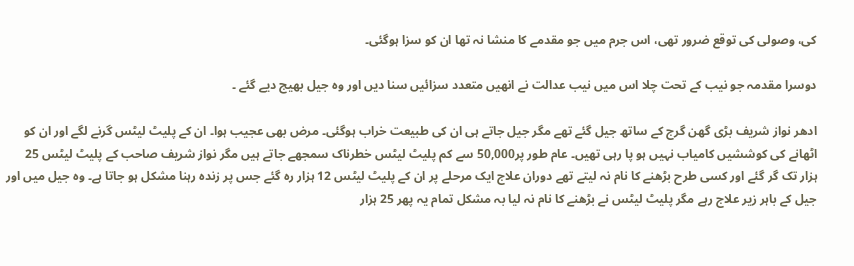کی، وصولی کی توقع ضرور تھی، اس جرم میں جو مقدمے کا منشا نہ تھا ان کو سزا ہوگئی۔

دوسرا مقدمہ جو نیب کے تحت چلا اس میں نیب عدالت نے انھیں متعدد سزائیں سنا دیں اور وہ جیل بھیج دیے گئے ۔

ادھر نواز شریف بڑی گھن گرج کے ساتھ جیل گئے تھے مگر جیل جاتے ہی ان کی طبیعت خراب ہوگئی۔ مرض بھی عجیب ہوا۔ ان کے پلیٹ لیٹس گرنے لگے اور ان کو اٹھانے کی کوششیں کامیاب نہیں ہو پا رہی تھیں۔ عام طور پر50,000 سے کم پلیٹ لیٹس خطرناک سمجھے جاتے ہیں مگر نواز شریف صاحب کے پلیٹ لیٹس 25 ہزار تک گر گئے اور کسی طرح بڑھنے کا نام نہ لیتے تھے دوران علاج ایک مرحلے پر ان کے پلیٹ لیٹس 12 ہزار رہ گئے جس پر زندہ رہنا مشکل ہو جاتا ہے۔ وہ جیل میں اور جیل کے باہر زیر علاج رہے مگر پلیٹ لیٹس نے بڑھنے کا نام نہ لیا بہ مشکل تمام یہ پھر 25 ہزار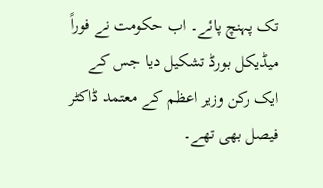تک پہنچ پائے۔ اب حکومت نے فوراً میڈیکل بورڈ تشکیل دیا جس کے ایک رکن وزیر اعظم کے معتمد ڈاکٹر فیصل بھی تھے۔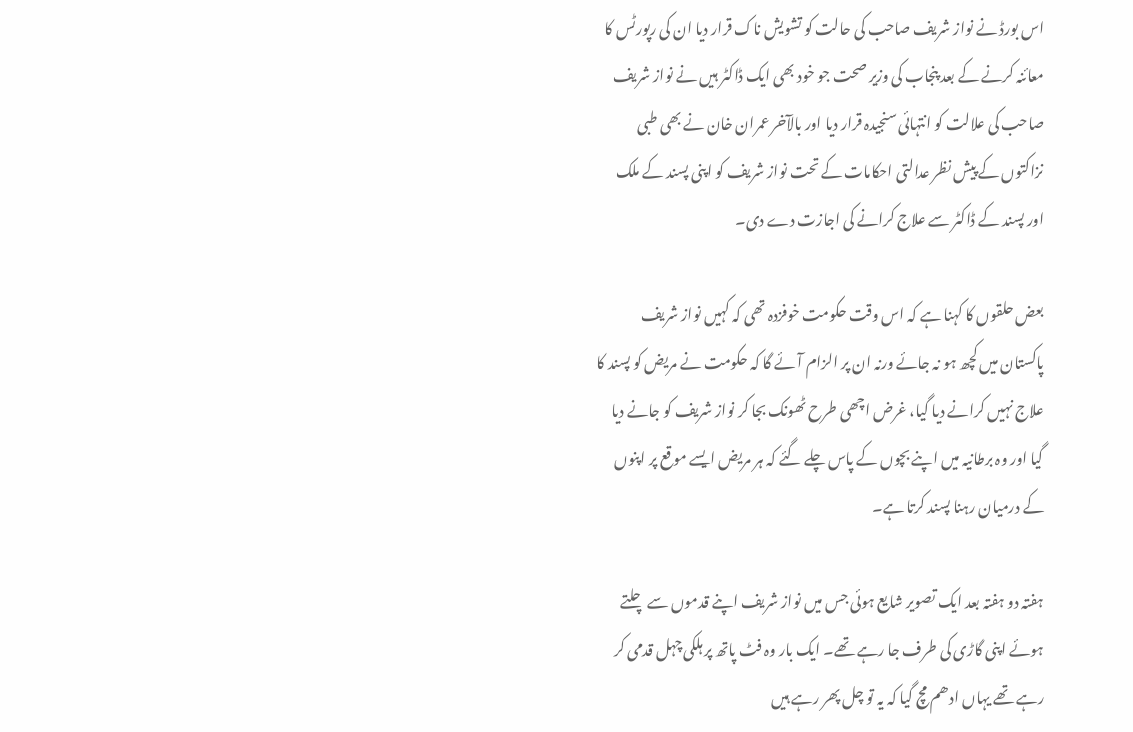اس بورڈ نے نواز شریف صاحب کی حالت کو تشویش ناک قرار دیا ان کی رپورٹس کا معائنہ کرنے کے بعد پنجاب کی وزیر صحت جو خود بھی ایک ڈاکٹر ہیں نے نواز شریف صاحب کی علالت کو انتہائی سنجیدہ قرار دیا اور بالآخر عمران خان نے بھی طبی نزاکتوں کے پیش نظر عدالتی احکامات کے تحت نواز شریف کو اپنی پسند کے ملک اور پسند کے ڈاکٹر سے علاج کرانے کی اجازت دے دی۔

بعض حلقوں کا کہنا ہے کہ اس وقت حکومت خوفزدہ تھی کہ کہیں نواز شریف پاکستان میں کچھ ہو نہ جائے ورنہ ان پر الزام آئے گا کہ حکومت نے مریض کو پسند کا علاج نہیں کرانے دیا گیا، غرض اچھی طرح ٹھونک بجا کر نواز شریف کو جانے دیا گیا اور وہ برطانیہ میں اپنے بچوں کے پاس چلے گئے کہ ہر مریض ایسے موقع پر اپنوں کے درمیان رہنا پسند کرتا ہے۔

ہفتہ دو ہفتہ بعد ایک تصویر شایع ہوئی جس میں نواز شریف اپنے قدموں سے چلتے ہوئے اپنی گاڑی کی طرف جا رہے تھے۔ ایک بار وہ فٹ پاتھ پر ہلکی چہل قدمی کر رہے تھے یہاں ادھم مچ گیا کہ یہ تو چل پھر رہے ہیں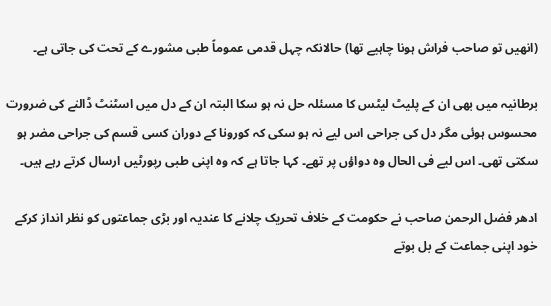(انھیں تو صاحب فراش ہونا چاہیے تھا) حالانکہ چہل قدمی عموماً طبی مشورے کے تحت کی جاتی ہے۔

برطانیہ میں بھی ان کے پلیٹ لیٹس کا مسئلہ حل نہ ہو سکا البتہ ان کے دل میں اسٹنٹ ڈالنے کی ضرورت محسوس ہوئی مگر دل کی جراحی اس لیے نہ ہو سکی کہ کورونا کے دوران کسی قسم کی جراحی مضر ہو سکتی تھی۔ اس لیے فی الحال وہ دواؤں پر تھے۔ کہا جاتا ہے کہ وہ اپنی طبی رپورٹیں ارسال کرتے رہے ہیں۔

ادھر فضل الرحمن صاحب نے حکومت کے خلاف تحریک چلانے کا عندیہ اور بڑی جماعتوں کو نظر انداز کرکے خود اپنی جماعت کے بل بوتے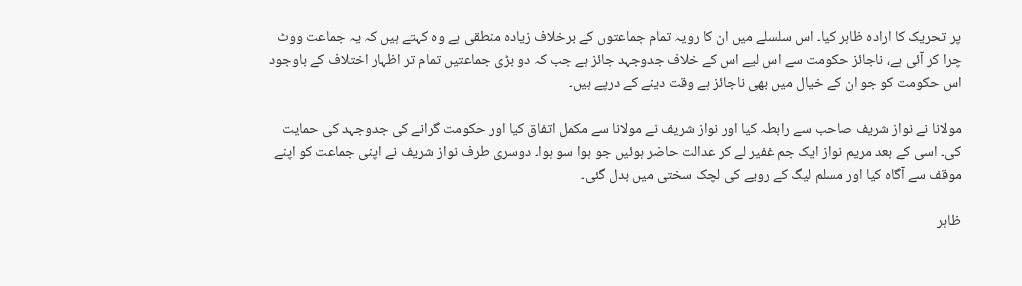پر تحریک کا ارادہ ظاہر کیا۔ اس سلسلے میں ان کا رویہ تمام جماعتوں کے برخلاف زیادہ منطقی ہے وہ کہتے ہیں کہ یہ جماعت ووٹ چرا کر آئی ہے، ناجائز حکومت سے اس لیے اس کے خلاف جدوجہد جائز ہے جب کہ دو بڑی جماعتیں تمام تر اظہار اختلاف کے باوجود اس حکومت کو جو ان کے خیال میں بھی ناجائز ہے وقت دینے کے درپے ہیں۔

مولانا نے نواز شریف صاحب سے رابطہ کیا اور نواز شریف نے مولانا سے مکمل اتفاق کیا اور حکومت گرانے کی جدوجہد کی حمایت کی۔ اسی کے بعد مریم نواز ایک جم غفیر لے کر عدالت حاضر ہوئیں جو ہوا سو ہوا۔ دوسری طرف نواز شریف نے اپنی جماعت کو اپنے موقف سے آگاہ کیا اور مسلم لیگ کے رویے کی لچک سختی میں بدل گئی۔

ظاہر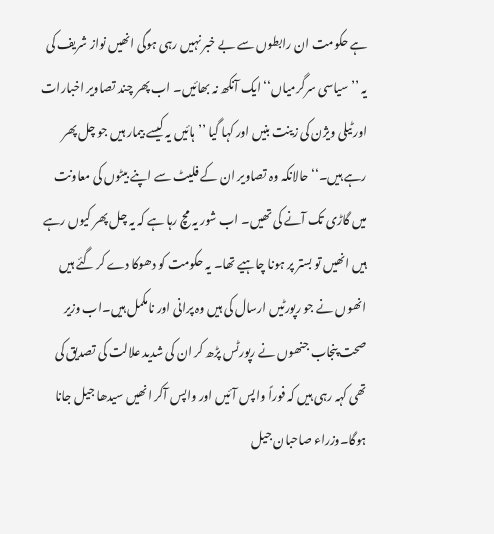ہے حکومت ان رابطوں سے بے خبر نہیں رہی ہوگی انھیں نواز شریف کی یہ ’’سیاسی سرگرمیاں‘‘ ایک آنکھ نہ بھائیں۔ اب پھر چند تصاویر اخبارات اور ٹیلی ویژن کی زینت بنیں اور کہا گیا ’’ہائیں یہ کیسے بیمار ہیں جو چل پھر رہے ہیں۔‘‘ حالانکہ وہ تصاویر ان کے فلیٹ سے اپنے بیٹوں کی معاونت میں گاڑی تک آنے کی تھیں۔ اب شور یہ مچ رہا ہے کہ یہ چل پھر کیوں رہے ہیں انھیں تو بستر پر ہونا چاہیے تھا۔ یہ حکومت کو دھوکا دے کر گئے ہیں انھوں نے جو رپورٹیں ارسال کی ہیں وہ پرانی اور نامکمل ہیں۔اب وزیر صحت پنجاب جنھوں نے رپورٹس پڑھ کر ان کی شدید علالت کی تصدیق کی تھی کہہ رہی ہیں کہ فوراً واپس آئیں اور واپس آکر انھیں سیدھا جیل جانا ہوگا۔وزراء صاحبان جیل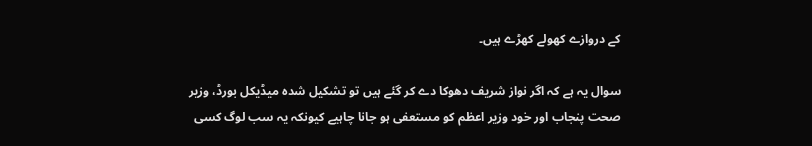کے دروازے کھولے کھڑے ہیں۔

سوال یہ ہے کہ اگر نواز شریف دھوکا دے کر گئے ہیں تو تشکیل شدہ میڈیکل بورڈ، وزیر صحت پنجاب اور خود وزیر اعظم کو مستعفی ہو جانا چاہیے کیونکہ یہ سب لوگ کسی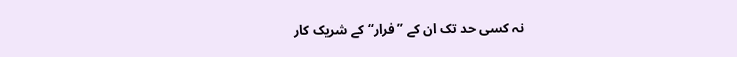نہ کسی حد تک ان کے ’’فرار‘‘ کے شریک کار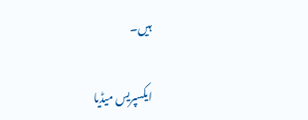ہیں۔

ایکسپریس میڈیا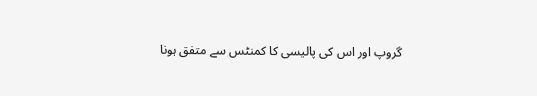گروپ اور اس کی پالیسی کا کمنٹس سے متفق ہونا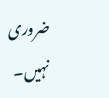ضروری نہیں۔